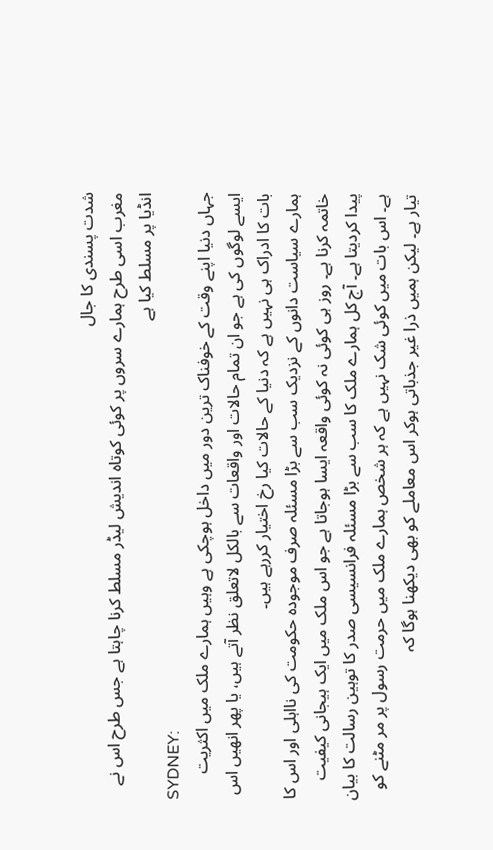شدت پسندی کا جال
مغرب اسی طرح ہمارے سروں پر کوئی کوتاہ اندیش لیڈر مسلط کرنا چاہتا ہے جس طرح اس نے انڈیا پر مسلط کیا ہے
SYDNEY:
جہاں دنیا اپنے وقت کے خوفناک ترین دور میں داخل ہوچکی ہے وہیں ہمارے ملک میں اکثریت ایسے لوگوں کی ہے جو ان تمام حالات اور واقعات سے بالکل لاتعلق نظر آتے ہیں، یا پھر انھیں اس بات کا ادراک ہی نہیں ہے کہ دنیا کے حالات کیا رخ اختیار کررہے ہیں۔
ہمارے سیاست دانوں کے نزدیک سب سے بڑا مسئلہ صرف موجودہ حکومت کی نااہلی اور اس کا خاتمہ کرنا ہے۔ روز ہی کوئی نہ کوئی واقعہ ایسا ہوجاتا ہے جو اس ملک میں ایک ہیجانی کیفیت پیدا کردیتا ہے۔ آج کل ہمارے ملک کا سب سے بڑا مسئلہ فرانسیسی صدر کا توہین رسالت کا بیان ہے۔ اس بات میں کوئی شک نہیں ہے کہ ہر شخص ہمارے ملک میں حرمت رسول پر مر مٹنے کو تیار ہے۔ لیکن ہمیں ذرا غیر جذباتی ہوکر اس معاملے کو بھی دیکھنا ہوگا کہ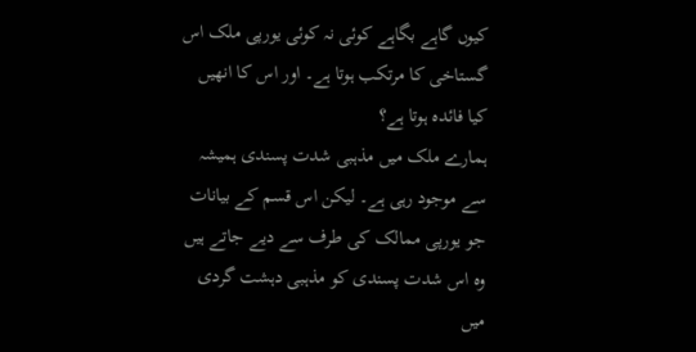کیوں گاہے بگاہے کوئی نہ کوئی یورپی ملک اس گستاخی کا مرتکب ہوتا ہے۔ اور اس کا انھیں کیا فائدہ ہوتا ہے؟
ہمارے ملک میں مذہبی شدت پسندی ہمیشہ سے موجود رہی ہے۔ لیکن اس قسم کے بیانات جو یورپی ممالک کی طرف سے دیے جاتے ہیں وہ اس شدت پسندی کو مذہبی دہشت گردی میں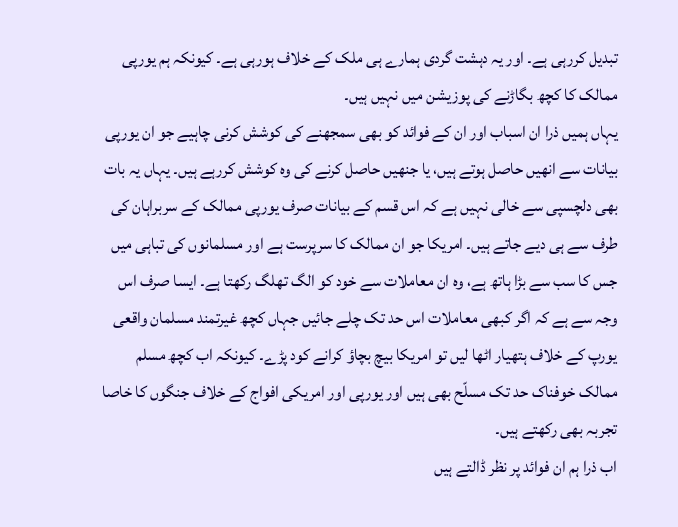تبدیل کررہی ہے۔ اور یہ دہشت گردی ہمارے ہی ملک کے خلاف ہورہی ہے۔ کیونکہ ہم یورپی ممالک کا کچھ بگاڑنے کی پوزیشن میں نہیں ہیں۔
یہاں ہمیں ذرا ان اسباب اور ان کے فوائد کو بھی سمجھنے کی کوشش کرنی چاہیے جو ان یورپی بیانات سے انھیں حاصل ہوتے ہیں، یا جنھیں حاصل کرنے کی وہ کوشش کررہے ہیں۔ یہاں یہ بات بھی دلچسپی سے خالی نہیں ہے کہ اس قسم کے بیانات صرف یورپی ممالک کے سربراہان کی طرف سے ہی دیے جاتے ہیں۔ امریکا جو ان ممالک کا سرپرست ہے اور مسلمانوں کی تباہی میں جس کا سب سے بڑا ہاتھ ہے، وہ ان معاملات سے خود کو الگ تھلگ رکھتا ہے۔ ایسا صرف اس وجہ سے ہے کہ اگر کبھی معاملات اس حد تک چلے جائیں جہاں کچھ غیرتمند مسلمان واقعی یورپ کے خلاف ہتھیار اٹھا لیں تو امریکا بیچ بچاؤ کرانے کود پڑے۔ کیونکہ اب کچھ مسلم ممالک خوفناک حد تک مسلّح بھی ہیں اور یورپی اور امریکی افواج کے خلاف جنگوں کا خاصا تجربہ بھی رکھتے ہیں۔
اب ذرا ہم ان فوائد پر نظر ڈالتے ہیں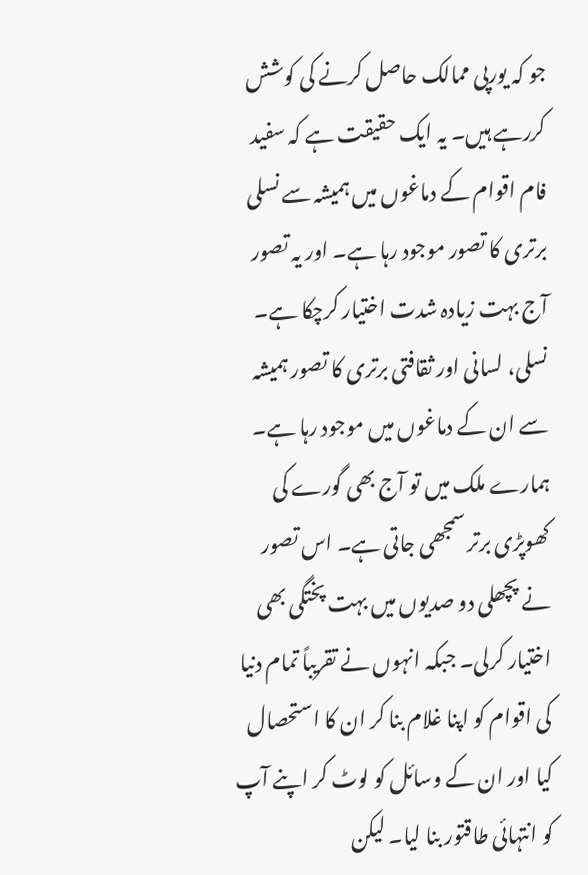جو کہ یورپی ممالک حاصل کرنے کی کوشش کررہے ہیں۔ یہ ایک حقیقت ہے کہ سفید فام اقوام کے دماغوں میں ہمیشہ سے نسلی برتری کا تصور موجود رہا ہے۔ اور یہ تصور آج بہت زیادہ شدت اختیار کرچکا ہے۔ نسلی، لسانی اور ثقافتی برتری کا تصور ہمیشہ سے ان کے دماغوں میں موجود رہا ہے۔ ہمارے ملک میں تو آج بھی گورے کی کھوپڑی برتر سمجھی جاتی ہے۔ اس تصور نے پچھلی دو صدیوں میں بہت پختگی بھی اختیار کرلی۔ جبکہ انہوں نے تقریباً تمام دنیا کی اقوام کو اپنا غلام بنا کر ان کا استحصال کیا اور ان کے وسائل کو لوٹ کر اپنے آپ کو انتہائی طاقتور بنا لیا۔ لیکن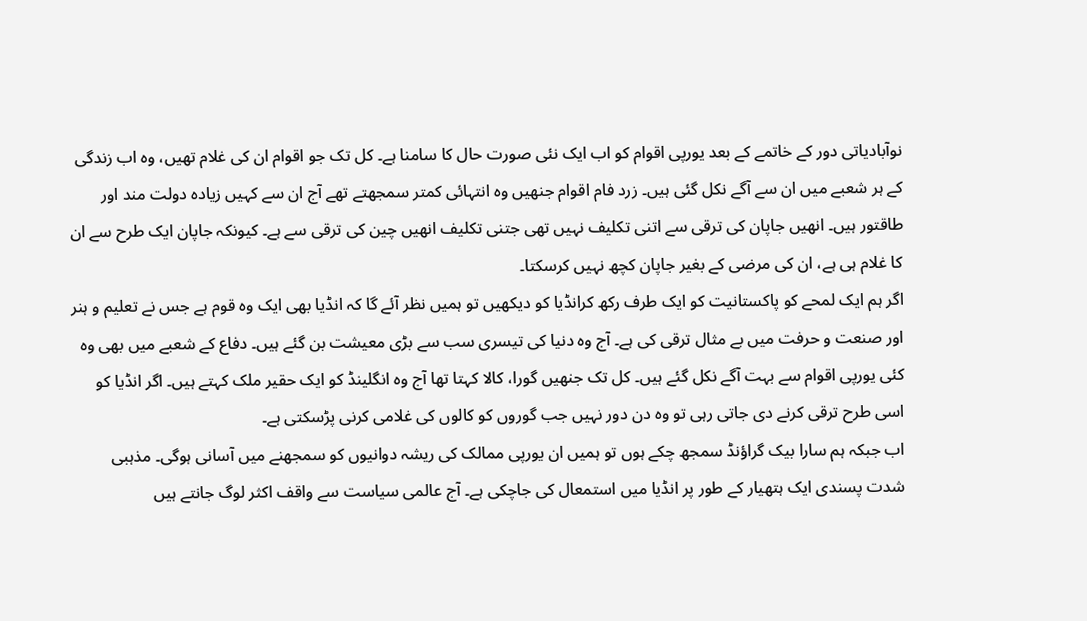نوآبادیاتی دور کے خاتمے کے بعد یورپی اقوام کو اب ایک نئی صورت حال کا سامنا ہے۔ کل تک جو اقوام ان کی غلام تھیں، وہ اب زندگی کے ہر شعبے میں ان سے آگے نکل گئی ہیں۔ زرد فام اقوام جنھیں وہ انتہائی کمتر سمجھتے تھے آج ان سے کہیں زیادہ دولت مند اور طاقتور ہیں۔ انھیں جاپان کی ترقی سے اتنی تکلیف نہیں تھی جتنی تکلیف انھیں چین کی ترقی سے ہے۔ کیونکہ جاپان ایک طرح سے ان کا غلام ہی ہے، ان کی مرضی کے بغیر جاپان کچھ نہیں کرسکتا۔
اگر ہم ایک لمحے کو پاکستانیت کو ایک طرف رکھ کرانڈیا کو دیکھیں تو ہمیں نظر آئے گا کہ انڈیا بھی ایک وہ قوم ہے جس نے تعلیم و ہنر اور صنعت و حرفت میں بے مثال ترقی کی ہے۔ آج وہ دنیا کی تیسری سب سے بڑی معیشت بن گئے ہیں۔ دفاع کے شعبے میں بھی وہ کئی یورپی اقوام سے بہت آگے نکل گئے ہیں۔ کل تک جنھیں گورا، کالا کہتا تھا آج وہ انگلینڈ کو ایک حقیر ملک کہتے ہیں۔ اگر انڈیا کو اسی طرح ترقی کرنے دی جاتی رہی تو وہ دن دور نہیں جب گوروں کو کالوں کی غلامی کرنی پڑسکتی ہے۔
اب جبکہ ہم سارا بیک گراؤنڈ سمجھ چکے ہوں تو ہمیں ان یورپی ممالک کی ریشہ دوانیوں کو سمجھنے میں آسانی ہوگی۔ مذہبی شدت پسندی ایک ہتھیار کے طور پر انڈیا میں استمعال کی جاچکی ہے۔ آج عالمی سیاست سے واقف اکثر لوگ جانتے ہیں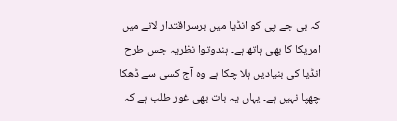کہ بی جے پی کو انڈیا میں برسراقتدار لانے میں امریکا کا بھی ہاتھ ہے۔ ہندوتوا نظریہ جس طرح انڈیا کی بنیادیں ہلا چکا ہے وہ آج کسی سے ڈھکا چھپا نہیں ہے۔ یہاں یہ بات بھی غور طلب ہے کہ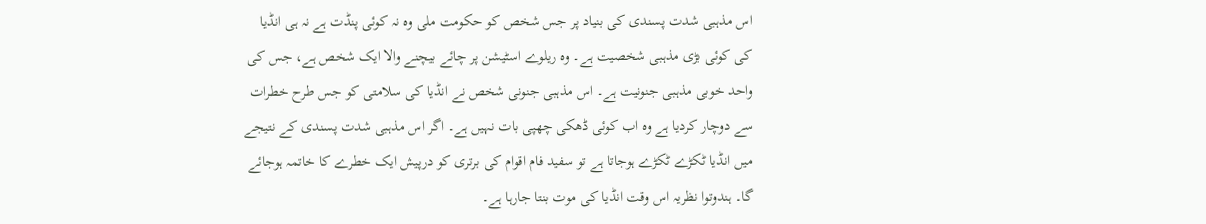اس مذہبی شدت پسندی کی بنیاد پر جس شخص کو حکومت ملی وہ نہ کوئی پنڈت ہے نہ ہی انڈیا کی کوئی بڑی مذہبی شخصیت ہے۔ وہ ریلوے اسٹیشن پر چائے بیچنے والا ایک شخص ہے، جس کی واحد خوبی مذہبی جنونیت ہے۔ اس مذہبی جنونی شخص نے انڈیا کی سلامتی کو جس طرح خطرات سے دوچار کردیا ہے وہ اب کوئی ڈھکی چھپی بات نہیں ہے۔ اگر اس مذہبی شدت پسندی کے نتیجے میں انڈیا ٹکڑے ٹکڑے ہوجاتا ہے تو سفید فام اقوام کی برتری کو درپیش ایک خطرے کا خاتمہ ہوجائے گا۔ ہندوتوا نظریہ اس وقت انڈیا کی موت بنتا جارہا ہے۔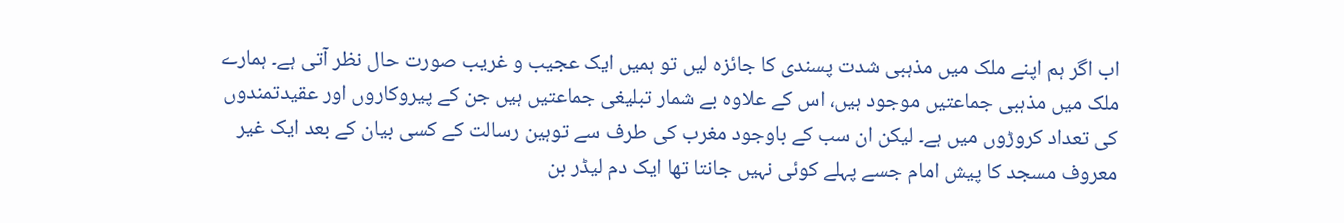اب اگر ہم اپنے ملک میں مذہبی شدت پسندی کا جائزہ لیں تو ہمیں ایک عجیب و غریب صورت حال نظر آتی ہے۔ ہمارے ملک میں مذہبی جماعتیں موجود ہیں، اس کے علاوہ بے شمار تبلیغی جماعتیں ہیں جن کے پیروکاروں اور عقیدتمندوں کی تعداد کروڑوں میں ہے۔ لیکن ان سب کے باوجود مغرب کی طرف سے توہین رسالت کے کسی بیان کے بعد ایک غیر معروف مسجد کا پیش امام جسے پہلے کوئی نہیں جانتا تھا ایک دم لیڈر بن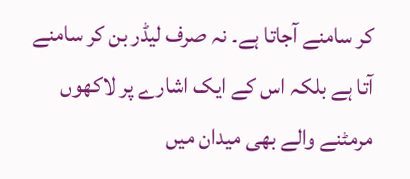کر سامنے آجاتا ہے۔ نہ صرف لیڈر بن کر سامنے آتا ہے بلکہ اس کے ایک اشارے پر لاکھوں مرمٹنے والے بھی میدان میں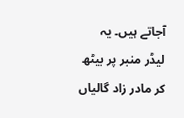آجاتے ہیں۔ یہ لیڈر منبر پر بیٹھ کر مادر زاد گالیاں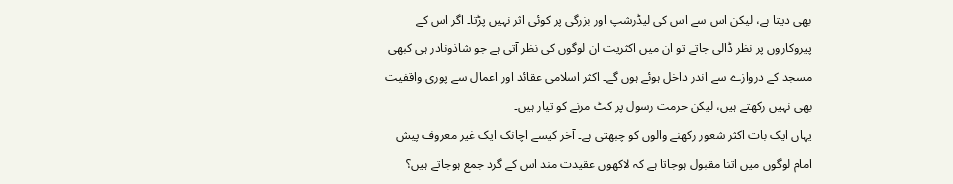بھی دیتا ہے، لیکن اس سے اس کی لیڈرشپ اور بزرگی پر کوئی اثر نہیں پڑتا۔ اگر اس کے پیروکاروں پر نظر ڈالی جاتے تو ان میں اکثریت ان لوگوں کی نظر آتی ہے جو شاذونادر ہی کبھی مسجد کے دروازے سے اندر داخل ہوئے ہوں گے۔ اکثر اسلامی عقائد اور اعمال سے پوری واقفیت بھی نہیں رکھتے ہیں، لیکن حرمت رسول پر کٹ مرنے کو تیار ہیں۔
یہاں ایک بات اکثر شعور رکھنے والوں کو چبھتی ہے۔ آخر کیسے اچانک ایک غیر معروف پیش امام لوگوں میں اتنا مقبول ہوجاتا ہے کہ لاکھوں عقیدت مند اس کے گرد جمع ہوجاتے ہیں؟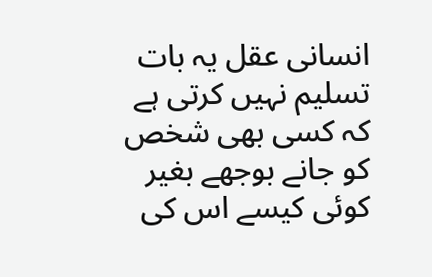انسانی عقل یہ بات تسلیم نہیں کرتی ہے کہ کسی بھی شخص کو جانے بوجھے بغیر کوئی کیسے اس کی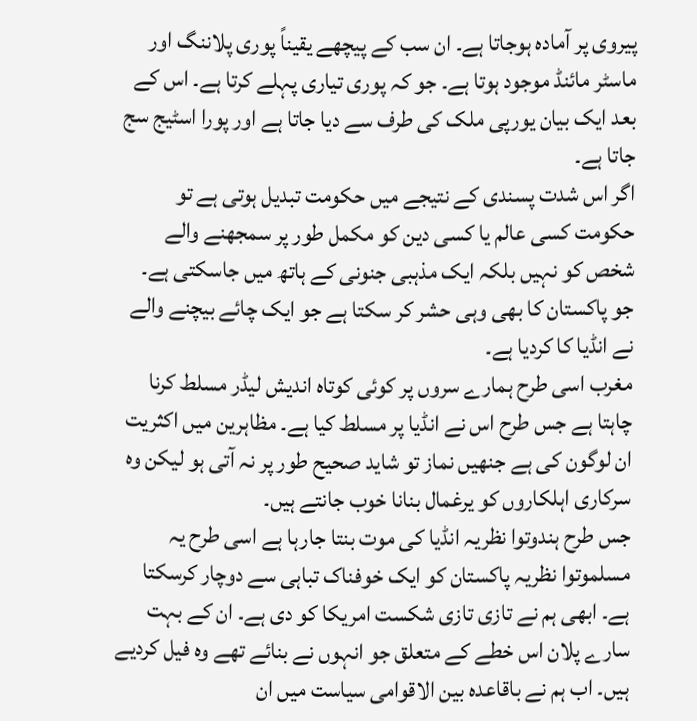پیروی پر آمادہ ہوجاتا ہے۔ ان سب کے پیچھے یقیناً پوری پلاننگ اور ماسٹر مائنڈ موجود ہوتا ہے۔ جو کہ پوری تیاری پہلے کرتا ہے۔ اس کے بعد ایک بیان یورپی ملک کی طرف سے دیا جاتا ہے اور پورا اسٹیج سج جاتا ہے۔
اگر اس شدت پسندی کے نتیجے میں حکومت تبدیل ہوتی ہے تو حکومت کسی عالم یا کسی دین کو مکمل طور پر سمجھنے والے شخص کو نہیں بلکہ ایک مذہبی جنونی کے ہاتھ میں جاسکتی ہے۔ جو پاکستان کا بھی وہی حشر کر سکتا ہے جو ایک چائے بیچنے والے نے انڈیا کا کردیا ہے۔
مغرب اسی طرح ہمارے سروں پر کوئی کوتاہ اندیش لیڈر مسلط کرنا چاہتا ہے جس طرح اس نے انڈیا پر مسلط کیا ہے۔ مظاہرین میں اکثریت ان لوگون کی ہے جنھیں نماز تو شاید صحیح طور پر نہ آتی ہو لیکن وہ سرکاری اہلکاروں کو یرغمال بنانا خوب جانتے ہیں۔
جس طرح ہندوتوا نظریہ انڈیا کی موت بنتا جارہا ہے اسی طرح یہ مسلموتوا نظریہ پاکستان کو ایک خوفناک تباہی سے دوچار کرسکتا ہے۔ ابھی ہم نے تازی تازی شکست امریکا کو دی ہے۔ ان کے بہت سارے پلان اس خطے کے متعلق جو انہوں نے بنائے تھے وہ فیل کردیے ہیں۔ اب ہم نے باقاعدہ بین الاقوامی سیاست میں ان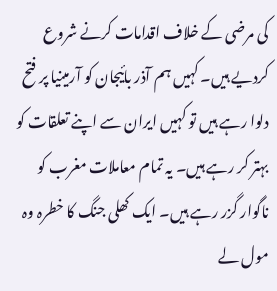کی مرضی کے خلاف اقدامات کرنے شروع کردیے ہیں۔ کہیں ہم آذر بائیجان کو آرمینیا پر فتح دلوا رہے ہیں تو کہیں ایران سے اپنے تعلقات کو بہتر کر رہے ہیں۔ یہ تمام معاملات مغرب کو ناگوار گزر رہے ہیں۔ ایک کھلی جنگ کا خطرہ وہ مول لے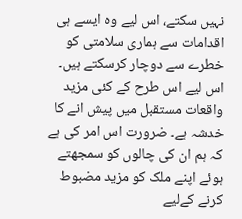نہیں سکتے، اس لیے وہ ایسے ہی اقدامات سے ہماری سلامتی کو خطرے سے دوچار کرسکتے ہیں۔ اس لیے اس طرح کے کئی مزید واقعات مستقبل میں پیش انے کا خدشہ ہے۔ ضرورت اس امر کی ہے کہ ہم ان کی چالوں کو سمجھتے ہوئے اپنے ملک کو مزید مضبوط کرنے کےلیے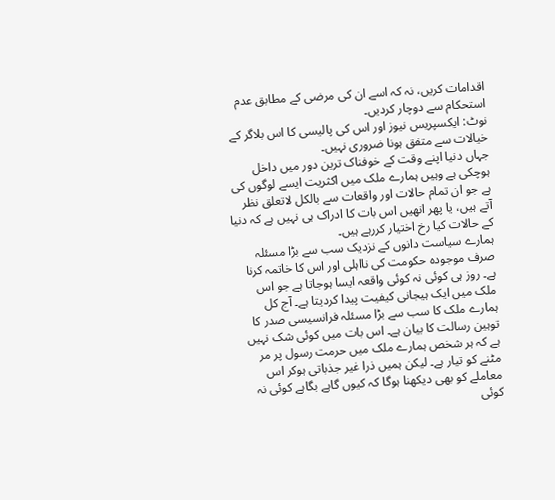اقدامات کریں، نہ کہ اسے ان کی مرضی کے مطابق عدم استحکام سے دوچار کردیں۔
نوٹ: ایکسپریس نیوز اور اس کی پالیسی کا اس بلاگر کے خیالات سے متفق ہونا ضروری نہیں۔
جہاں دنیا اپنے وقت کے خوفناک ترین دور میں داخل ہوچکی ہے وہیں ہمارے ملک میں اکثریت ایسے لوگوں کی ہے جو ان تمام حالات اور واقعات سے بالکل لاتعلق نظر آتے ہیں، یا پھر انھیں اس بات کا ادراک ہی نہیں ہے کہ دنیا کے حالات کیا رخ اختیار کررہے ہیں۔
ہمارے سیاست دانوں کے نزدیک سب سے بڑا مسئلہ صرف موجودہ حکومت کی نااہلی اور اس کا خاتمہ کرنا ہے۔ روز ہی کوئی نہ کوئی واقعہ ایسا ہوجاتا ہے جو اس ملک میں ایک ہیجانی کیفیت پیدا کردیتا ہے۔ آج کل ہمارے ملک کا سب سے بڑا مسئلہ فرانسیسی صدر کا توہین رسالت کا بیان ہے۔ اس بات میں کوئی شک نہیں ہے کہ ہر شخص ہمارے ملک میں حرمت رسول پر مر مٹنے کو تیار ہے۔ لیکن ہمیں ذرا غیر جذباتی ہوکر اس معاملے کو بھی دیکھنا ہوگا کہ کیوں گاہے بگاہے کوئی نہ کوئی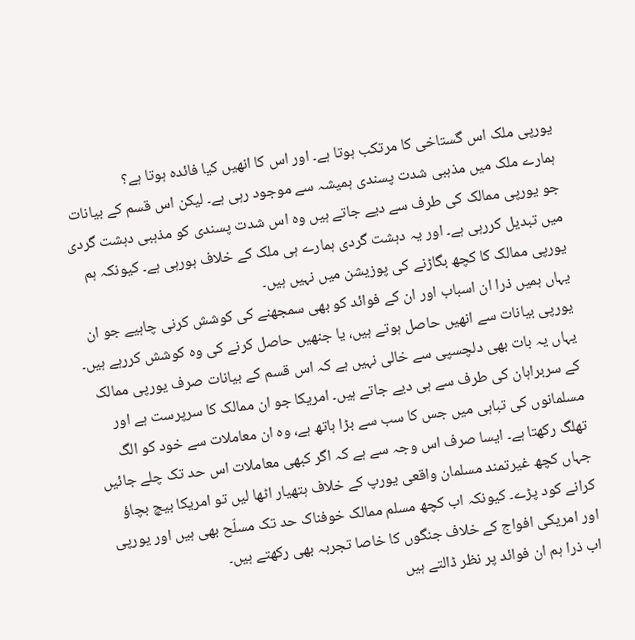یورپی ملک اس گستاخی کا مرتکب ہوتا ہے۔ اور اس کا انھیں کیا فائدہ ہوتا ہے؟
ہمارے ملک میں مذہبی شدت پسندی ہمیشہ سے موجود رہی ہے۔ لیکن اس قسم کے بیانات جو یورپی ممالک کی طرف سے دیے جاتے ہیں وہ اس شدت پسندی کو مذہبی دہشت گردی میں تبدیل کررہی ہے۔ اور یہ دہشت گردی ہمارے ہی ملک کے خلاف ہورہی ہے۔ کیونکہ ہم یورپی ممالک کا کچھ بگاڑنے کی پوزیشن میں نہیں ہیں۔
یہاں ہمیں ذرا ان اسباب اور ان کے فوائد کو بھی سمجھنے کی کوشش کرنی چاہیے جو ان یورپی بیانات سے انھیں حاصل ہوتے ہیں، یا جنھیں حاصل کرنے کی وہ کوشش کررہے ہیں۔ یہاں یہ بات بھی دلچسپی سے خالی نہیں ہے کہ اس قسم کے بیانات صرف یورپی ممالک کے سربراہان کی طرف سے ہی دیے جاتے ہیں۔ امریکا جو ان ممالک کا سرپرست ہے اور مسلمانوں کی تباہی میں جس کا سب سے بڑا ہاتھ ہے، وہ ان معاملات سے خود کو الگ تھلگ رکھتا ہے۔ ایسا صرف اس وجہ سے ہے کہ اگر کبھی معاملات اس حد تک چلے جائیں جہاں کچھ غیرتمند مسلمان واقعی یورپ کے خلاف ہتھیار اٹھا لیں تو امریکا بیچ بچاؤ کرانے کود پڑے۔ کیونکہ اب کچھ مسلم ممالک خوفناک حد تک مسلّح بھی ہیں اور یورپی اور امریکی افواج کے خلاف جنگوں کا خاصا تجربہ بھی رکھتے ہیں۔
اب ذرا ہم ان فوائد پر نظر ڈالتے ہیں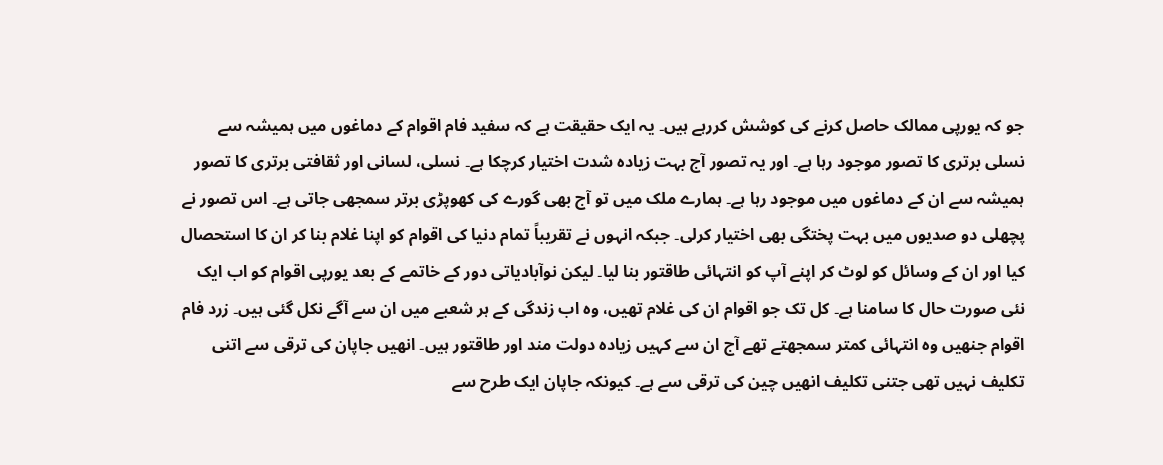جو کہ یورپی ممالک حاصل کرنے کی کوشش کررہے ہیں۔ یہ ایک حقیقت ہے کہ سفید فام اقوام کے دماغوں میں ہمیشہ سے نسلی برتری کا تصور موجود رہا ہے۔ اور یہ تصور آج بہت زیادہ شدت اختیار کرچکا ہے۔ نسلی، لسانی اور ثقافتی برتری کا تصور ہمیشہ سے ان کے دماغوں میں موجود رہا ہے۔ ہمارے ملک میں تو آج بھی گورے کی کھوپڑی برتر سمجھی جاتی ہے۔ اس تصور نے پچھلی دو صدیوں میں بہت پختگی بھی اختیار کرلی۔ جبکہ انہوں نے تقریباً تمام دنیا کی اقوام کو اپنا غلام بنا کر ان کا استحصال کیا اور ان کے وسائل کو لوٹ کر اپنے آپ کو انتہائی طاقتور بنا لیا۔ لیکن نوآبادیاتی دور کے خاتمے کے بعد یورپی اقوام کو اب ایک نئی صورت حال کا سامنا ہے۔ کل تک جو اقوام ان کی غلام تھیں، وہ اب زندگی کے ہر شعبے میں ان سے آگے نکل گئی ہیں۔ زرد فام اقوام جنھیں وہ انتہائی کمتر سمجھتے تھے آج ان سے کہیں زیادہ دولت مند اور طاقتور ہیں۔ انھیں جاپان کی ترقی سے اتنی تکلیف نہیں تھی جتنی تکلیف انھیں چین کی ترقی سے ہے۔ کیونکہ جاپان ایک طرح سے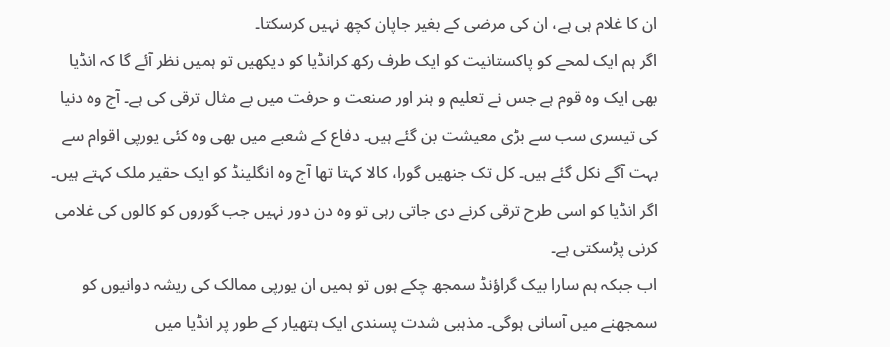ان کا غلام ہی ہے، ان کی مرضی کے بغیر جاپان کچھ نہیں کرسکتا۔
اگر ہم ایک لمحے کو پاکستانیت کو ایک طرف رکھ کرانڈیا کو دیکھیں تو ہمیں نظر آئے گا کہ انڈیا بھی ایک وہ قوم ہے جس نے تعلیم و ہنر اور صنعت و حرفت میں بے مثال ترقی کی ہے۔ آج وہ دنیا کی تیسری سب سے بڑی معیشت بن گئے ہیں۔ دفاع کے شعبے میں بھی وہ کئی یورپی اقوام سے بہت آگے نکل گئے ہیں۔ کل تک جنھیں گورا، کالا کہتا تھا آج وہ انگلینڈ کو ایک حقیر ملک کہتے ہیں۔ اگر انڈیا کو اسی طرح ترقی کرنے دی جاتی رہی تو وہ دن دور نہیں جب گوروں کو کالوں کی غلامی کرنی پڑسکتی ہے۔
اب جبکہ ہم سارا بیک گراؤنڈ سمجھ چکے ہوں تو ہمیں ان یورپی ممالک کی ریشہ دوانیوں کو سمجھنے میں آسانی ہوگی۔ مذہبی شدت پسندی ایک ہتھیار کے طور پر انڈیا میں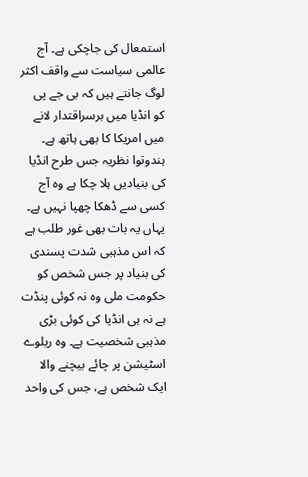استمعال کی جاچکی ہے۔ آج عالمی سیاست سے واقف اکثر لوگ جانتے ہیں کہ بی جے پی کو انڈیا میں برسراقتدار لانے میں امریکا کا بھی ہاتھ ہے۔ ہندوتوا نظریہ جس طرح انڈیا کی بنیادیں ہلا چکا ہے وہ آج کسی سے ڈھکا چھپا نہیں ہے۔ یہاں یہ بات بھی غور طلب ہے کہ اس مذہبی شدت پسندی کی بنیاد پر جس شخص کو حکومت ملی وہ نہ کوئی پنڈت ہے نہ ہی انڈیا کی کوئی بڑی مذہبی شخصیت ہے۔ وہ ریلوے اسٹیشن پر چائے بیچنے والا ایک شخص ہے، جس کی واحد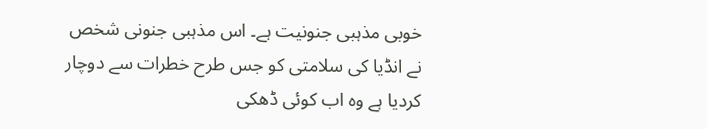خوبی مذہبی جنونیت ہے۔ اس مذہبی جنونی شخص نے انڈیا کی سلامتی کو جس طرح خطرات سے دوچار کردیا ہے وہ اب کوئی ڈھکی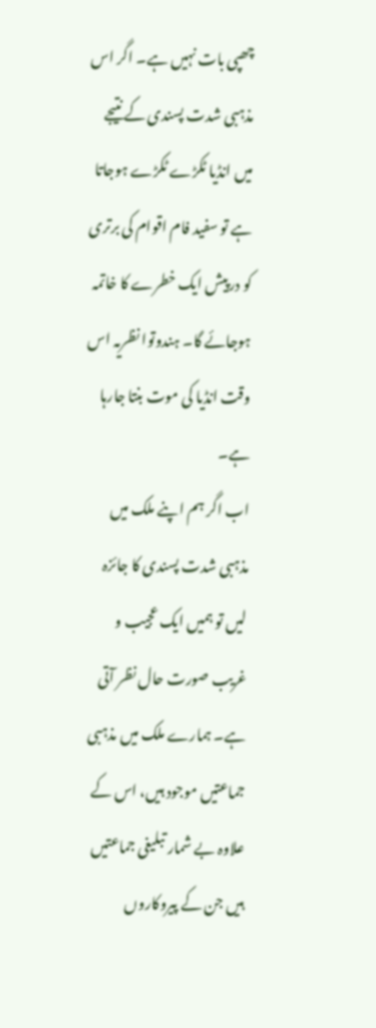چھپی بات نہیں ہے۔ اگر اس مذہبی شدت پسندی کے نتیجے میں انڈیا ٹکڑے ٹکڑے ہوجاتا ہے تو سفید فام اقوام کی برتری کو درپیش ایک خطرے کا خاتمہ ہوجائے گا۔ ہندوتوا نظریہ اس وقت انڈیا کی موت بنتا جارہا ہے۔
اب اگر ہم اپنے ملک میں مذہبی شدت پسندی کا جائزہ لیں تو ہمیں ایک عجیب و غریب صورت حال نظر آتی ہے۔ ہمارے ملک میں مذہبی جماعتیں موجود ہیں، اس کے علاوہ بے شمار تبلیغی جماعتیں ہیں جن کے پیروکاروں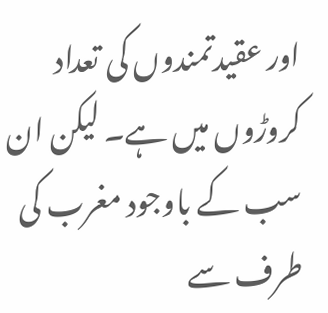اور عقیدتمندوں کی تعداد کروڑوں میں ہے۔ لیکن ان سب کے باوجود مغرب کی طرف سے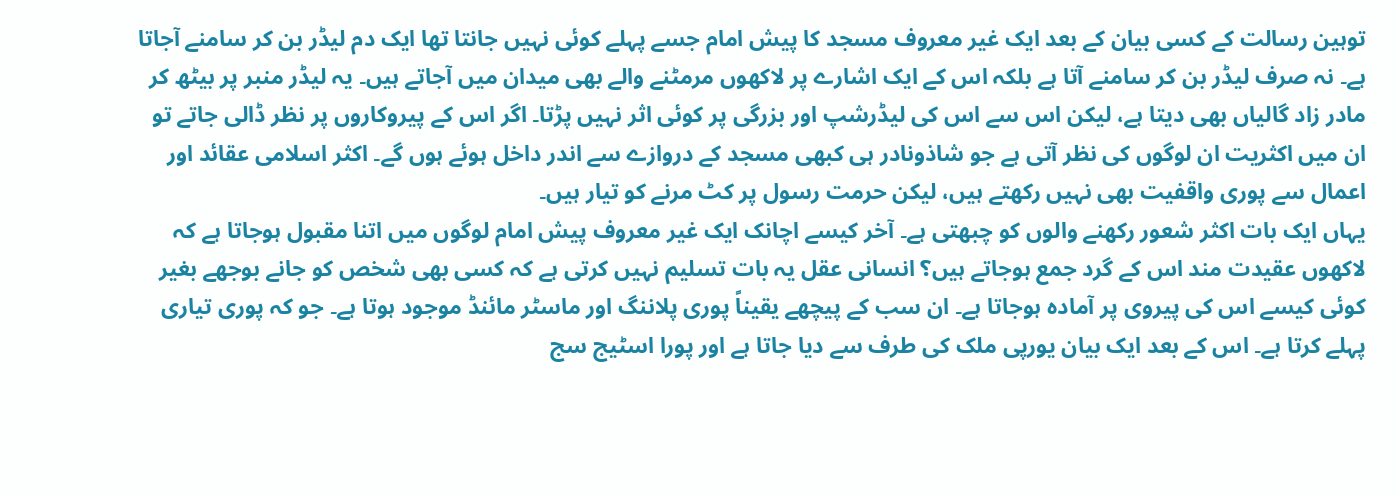توہین رسالت کے کسی بیان کے بعد ایک غیر معروف مسجد کا پیش امام جسے پہلے کوئی نہیں جانتا تھا ایک دم لیڈر بن کر سامنے آجاتا ہے۔ نہ صرف لیڈر بن کر سامنے آتا ہے بلکہ اس کے ایک اشارے پر لاکھوں مرمٹنے والے بھی میدان میں آجاتے ہیں۔ یہ لیڈر منبر پر بیٹھ کر مادر زاد گالیاں بھی دیتا ہے، لیکن اس سے اس کی لیڈرشپ اور بزرگی پر کوئی اثر نہیں پڑتا۔ اگر اس کے پیروکاروں پر نظر ڈالی جاتے تو ان میں اکثریت ان لوگوں کی نظر آتی ہے جو شاذونادر ہی کبھی مسجد کے دروازے سے اندر داخل ہوئے ہوں گے۔ اکثر اسلامی عقائد اور اعمال سے پوری واقفیت بھی نہیں رکھتے ہیں، لیکن حرمت رسول پر کٹ مرنے کو تیار ہیں۔
یہاں ایک بات اکثر شعور رکھنے والوں کو چبھتی ہے۔ آخر کیسے اچانک ایک غیر معروف پیش امام لوگوں میں اتنا مقبول ہوجاتا ہے کہ لاکھوں عقیدت مند اس کے گرد جمع ہوجاتے ہیں؟ انسانی عقل یہ بات تسلیم نہیں کرتی ہے کہ کسی بھی شخص کو جانے بوجھے بغیر کوئی کیسے اس کی پیروی پر آمادہ ہوجاتا ہے۔ ان سب کے پیچھے یقیناً پوری پلاننگ اور ماسٹر مائنڈ موجود ہوتا ہے۔ جو کہ پوری تیاری پہلے کرتا ہے۔ اس کے بعد ایک بیان یورپی ملک کی طرف سے دیا جاتا ہے اور پورا اسٹیج سج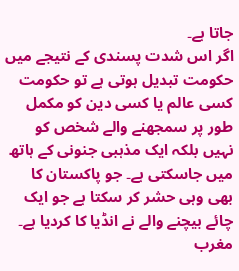جاتا ہے۔
اگر اس شدت پسندی کے نتیجے میں حکومت تبدیل ہوتی ہے تو حکومت کسی عالم یا کسی دین کو مکمل طور پر سمجھنے والے شخص کو نہیں بلکہ ایک مذہبی جنونی کے ہاتھ میں جاسکتی ہے۔ جو پاکستان کا بھی وہی حشر کر سکتا ہے جو ایک چائے بیچنے والے نے انڈیا کا کردیا ہے۔
مغرب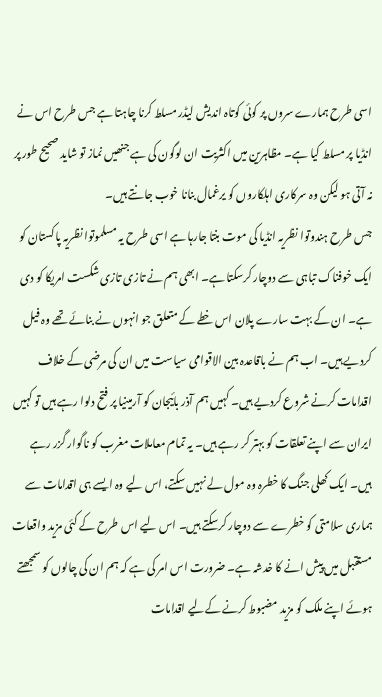اسی طرح ہمارے سروں پر کوئی کوتاہ اندیش لیڈر مسلط کرنا چاہتا ہے جس طرح اس نے انڈیا پر مسلط کیا ہے۔ مظاہرین میں اکثریت ان لوگون کی ہے جنھیں نماز تو شاید صحیح طور پر نہ آتی ہو لیکن وہ سرکاری اہلکاروں کو یرغمال بنانا خوب جانتے ہیں۔
جس طرح ہندوتوا نظریہ انڈیا کی موت بنتا جارہا ہے اسی طرح یہ مسلموتوا نظریہ پاکستان کو ایک خوفناک تباہی سے دوچار کرسکتا ہے۔ ابھی ہم نے تازی تازی شکست امریکا کو دی ہے۔ ان کے بہت سارے پلان اس خطے کے متعلق جو انہوں نے بنائے تھے وہ فیل کردیے ہیں۔ اب ہم نے باقاعدہ بین الاقوامی سیاست میں ان کی مرضی کے خلاف اقدامات کرنے شروع کردیے ہیں۔ کہیں ہم آذر بائیجان کو آرمینیا پر فتح دلوا رہے ہیں تو کہیں ایران سے اپنے تعلقات کو بہتر کر رہے ہیں۔ یہ تمام معاملات مغرب کو ناگوار گزر رہے ہیں۔ ایک کھلی جنگ کا خطرہ وہ مول لے نہیں سکتے، اس لیے وہ ایسے ہی اقدامات سے ہماری سلامتی کو خطرے سے دوچار کرسکتے ہیں۔ اس لیے اس طرح کے کئی مزید واقعات مستقبل میں پیش انے کا خدشہ ہے۔ ضرورت اس امر کی ہے کہ ہم ان کی چالوں کو سمجھتے ہوئے اپنے ملک کو مزید مضبوط کرنے کےلیے اقدامات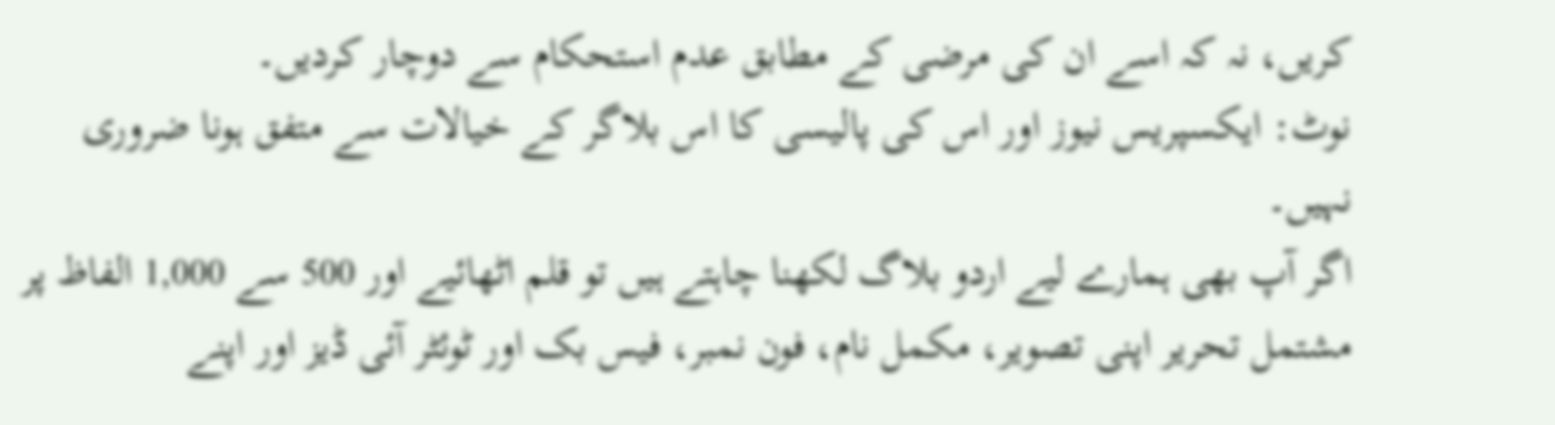کریں، نہ کہ اسے ان کی مرضی کے مطابق عدم استحکام سے دوچار کردیں۔
نوٹ: ایکسپریس نیوز اور اس کی پالیسی کا اس بلاگر کے خیالات سے متفق ہونا ضروری نہیں۔
اگر آپ بھی ہمارے لیے اردو بلاگ لکھنا چاہتے ہیں تو قلم اٹھائیے اور 500 سے 1,000 الفاظ پر مشتمل تحریر اپنی تصویر، مکمل نام، فون نمبر، فیس بک اور ٹوئٹر آئی ڈیز اور اپنے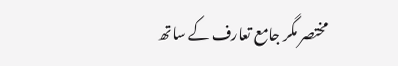مختصر مگر جامع تعارف کے ساتھ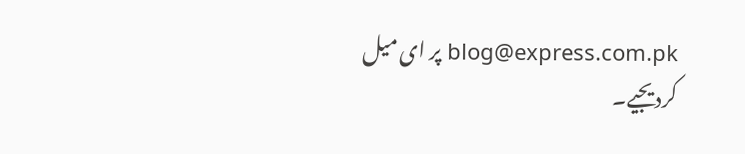blog@express.com.pk پر ای میل کردیجیے۔